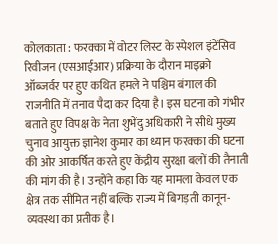कोलकाता : फरक्का में वोटर लिस्ट के स्पेशल इंटेंसिव रिवीजन (एसआईआर) प्रक्रिया के दौरान माइक्रो ऑब्जर्वर पर हुए कथित हमले ने पश्चिम बंगाल की राजनीति में तनाव पैदा कर दिया है। इस घटना को गंभीर बताते हुए विपक्ष के नेता शुभेंदु अधिकारी ने सीधे मुख्य चुनाव आयुक्त ज्ञानेश कुमार का ध्यान फरक्का की घटना की ओर आकर्षित करते हुए केंद्रीय सुरक्षा बलों की तैनाती की मांग की है। उन्होंने कहा कि यह मामला केवल एक क्षेत्र तक सीमित नहीं बल्कि राज्य में बिगड़ती कानून-व्यवस्था का प्रतीक है।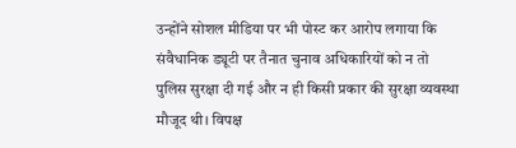उन्होंने सोशल मीडिया पर भी पोस्ट कर आरोप लगाया कि संवैधानिक ड्यूटी पर तैनात चुनाव अधिकारियों को न तो पुलिस सुरक्षा दी गई और न ही किसी प्रकार की सुरक्षा व्यवस्था मौजूद थी। विपक्ष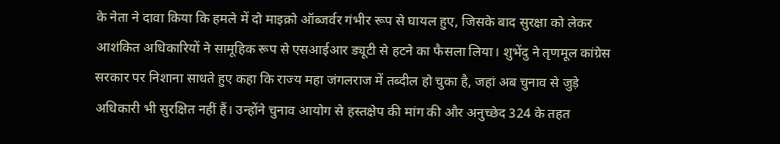के नेता ने दावा किया कि हमले में दो माइक्रो ऑब्जर्वर गंभीर रूप से घायल हुए, जिसके बाद सुरक्षा को लेकर आशंकित अधिकारियों ने सामूहिक रूप से एसआईआर ड्यूटी से हटने का फैसला लिया। शुभेंदु ने तृणमूल कांग्रेस सरकार पर निशाना साधते हुए कहा कि राज्य महा जंगलराज में तब्दील हो चुका है, जहां अब चुनाव से जुड़े अधिकारी भी सुरक्षित नहीं हैं। उन्होंने चुनाव आयोग से हस्तक्षेप की मांग की और अनुच्छेद 324 के तहत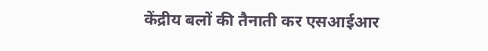केंद्रीय बलों की तैनाती कर एसआईआर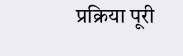प्रक्रिया पूरी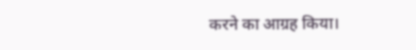करने का आग्रह किया।